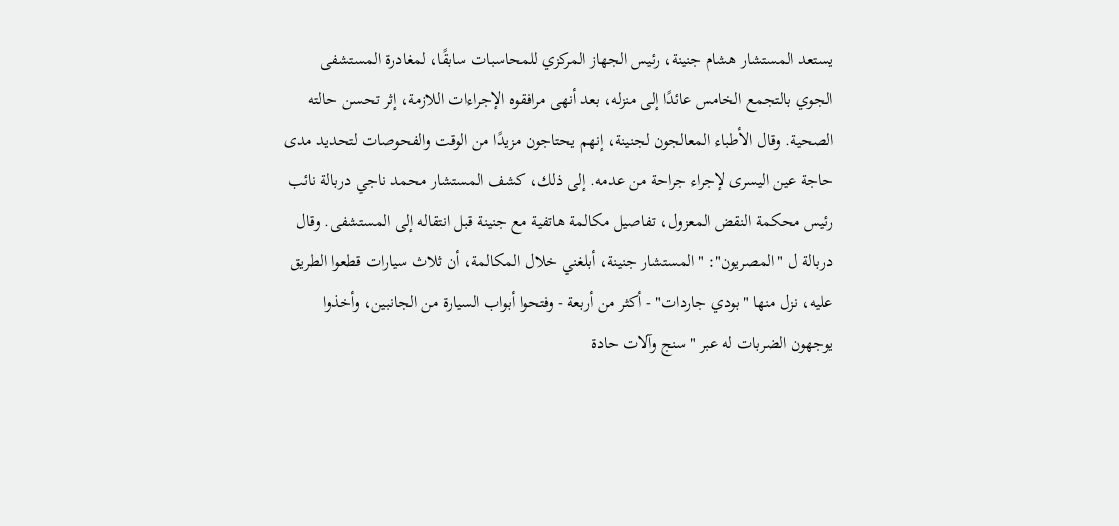يستعد المستشار هشام جنينة، رئيس الجهاز المركزي للمحاسبات سابقًا، لمغادرة المستشفى الجوي بالتجمع الخامس عائدًا إلى منزله، بعد أنهى مرافقوه الإجراءات اللازمة، إثر تحسن حالته الصحية. وقال الأطباء المعالجون لجنينة، إنهم يحتاجون مزيدًا من الوقت والفحوصات لتحديد مدى حاجة عين اليسرى لإجراء جراحة من عدمه. إلى ذلك، كشف المستشار محمد ناجي دربالة نائب رئيس محكمة النقض المعزول، تفاصيل مكالمة هاتفية مع جنينة قبل انتقاله إلى المستشفى. وقال دربالة ل "المصريون": "المستشار جنينة، أبلغني خلال المكالمة، أن ثلاث سيارات قطعوا الطريق عليه، نزل منها "بودي جاردات" - أكثر من أربعة - وفتحوا أبواب السيارة من الجانبين، وأخذوا يوجهون الضربات له عبر "سنج وآلات حادة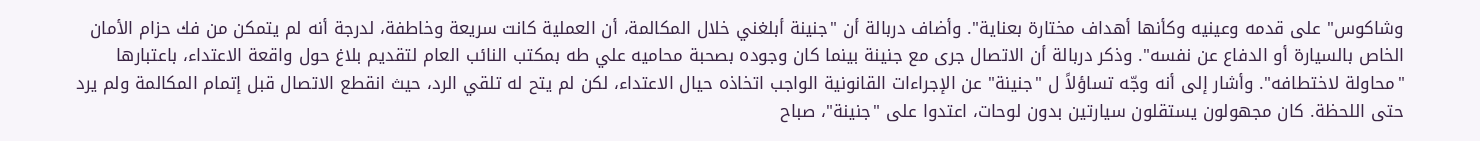وشاكوس" على قدمه وعينيه وكأنها أهداف مختارة بعناية". وأضاف دربالة أن "جنينة أبلغني خلال المكالمة، أن العملية كانت سريعة وخاطفة، لدرجة أنه لم يتمكن من فك حزام الأمان الخاص بالسيارة أو الدفاع عن نفسه". وذكر دربالة أن الاتصال جرى مع جنينة بينما كان وجوده بصحبة محاميه علي طه بمكتب النائب العام لتقديم بلاغ حول واقعة الاعتداء، باعتبارها "محاولة لاختطافه". وأشار إلى أنه وجّه تساؤلاً ل "جنينة" عن الإجراءات القانونية الواجب اتخاذه حيال الاعتداء، لكن لم يتح له تلقي الرد، حيث انقطع الاتصال قبل إتمام المكالمة ولم يرد حتى اللحظة. كان مجهولون يستقلون سيارتين بدون لوحات، اعتدوا على "جنينة"، صباح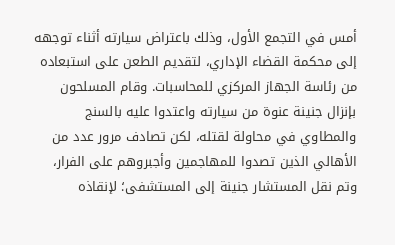أمس في التجمع الأول، وذلك باعتراض سيارته أثناء توجهه إلى محكمة القضاء الإداري، لتقديم الطعن على استبعاده من رئاسة الجهاز المركزي للمحاسبات. وقام المسلحون بإنزال جنينة عنوة من سيارته واعتدوا عليه بالسنج والمطاوي في محاولة لقتله، لكن تصادف مرور عدد من الأهالي الذين تصدوا للمهاجمين وأجبروهم على الفرار، وتم نقل المستشار جنينة إلى المستشفى؛ لإنقاذه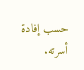حسب إفادة أسرته.